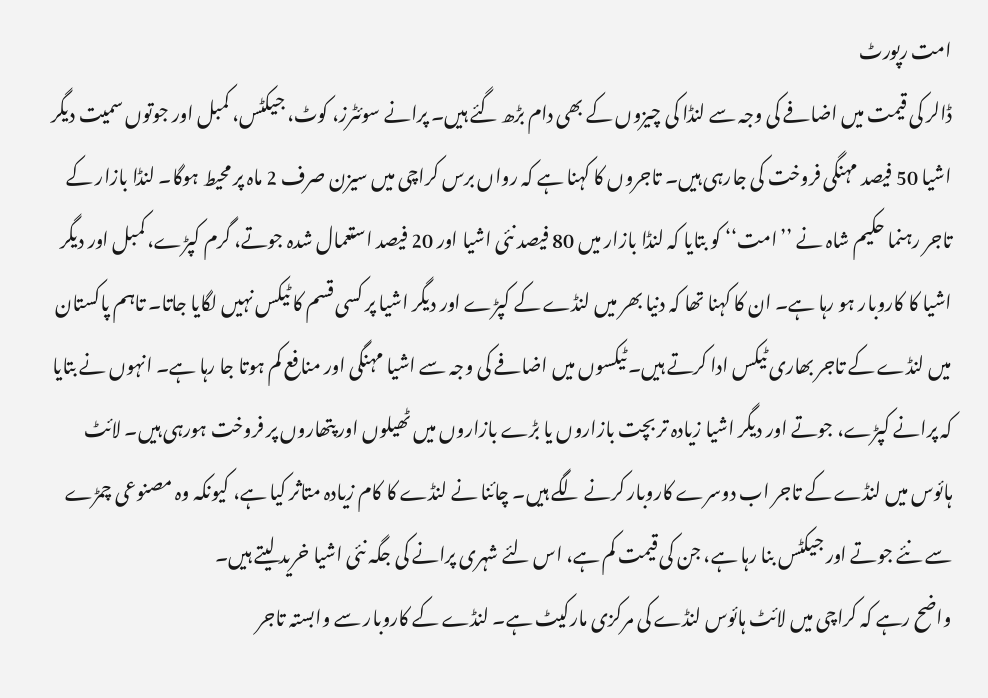امت رپورٹ
ڈالر کی قیمت میں اضافے کی وجہ سے لنڈا کی چیزوں کے بھی دام بڑھ گئے ہیں۔ پرانے سوئٹرز، کوٹ، جیکٹس، کمبل اور جوتوں سمیت دیگر اشیا 50 فیصد مہنگی فروخت کی جارہی ہیں۔ تاجروں کا کہنا ہے کہ رواں برس کراچی میں سیزن صرف 2 ماہ پر محیط ہوگا۔ لنڈا بازار کے تاجر رہنما حکیم شاہ نے ’’امت‘‘ کو بتایا کہ لنڈا بازار میں 80 فیصد نئی اشیا اور 20 فیصد استعمال شدہ جوتے، گرم کپڑے، کمبل اور دیگر اشیا کا کاروبار ہو رہا ہے۔ ان کا کہنا تھا کہ دنیا بھر میں لنڈے کے کپڑے اور دیگر اشیا پر کسی قسم کا ٹیکس نہیں لگایا جاتا۔ تاہم پاکستان میں لنڈے کے تاجر بھاری ٹیکس ادا کرتے ہیں۔ ٹیکسوں میں اضافے کی وجہ سے اشیا مہنگی اور منافع کم ہوتا جا رہا ہے۔ انہوں نے بتایا کہ پرانے کپڑے، جوتے اور دیگر اشیا زیادہ تر بچت بازاروں یا بڑے بازاروں میں ٹھیلوں اور پتھاروں پر فروخت ہورہی ہیں۔ لائٹ ہائوس میں لنڈے کے تاجر اب دوسرے کاروبار کرنے لگے ہیں۔ چائنا نے لنڈے کا کام زیادہ متاثر کیا ہے، کیونکہ وہ مصنوعی چمڑے سے نئے جوتے اور جیکٹس بنا رہا ہے، جن کی قیمت کم ہے، اس لئے شہری پرانے کی جگہ نئی اشیا خرید لیتے ہیں۔
واضح رہے کہ کراچی میں لائٹ ہائوس لنڈے کی مرکزی مارکیٹ ہے۔ لنڈے کے کاروبار سے وابستہ تاجر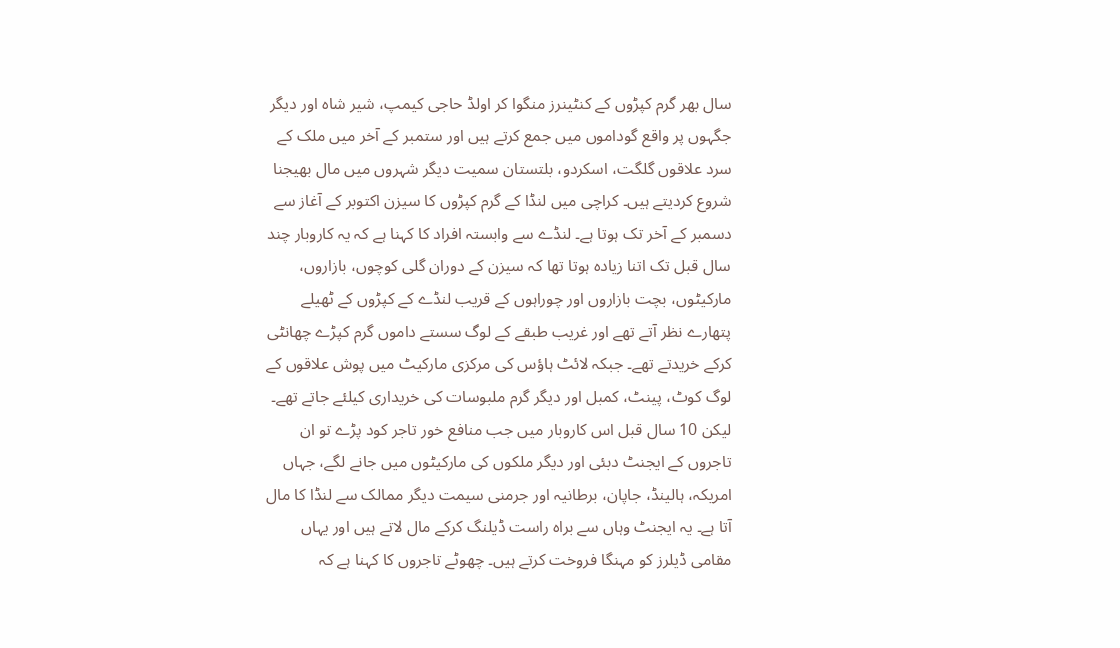سال بھر گرم کپڑوں کے کنٹینرز منگوا کر اولڈ حاجی کیمپ، شیر شاہ اور دیگر جگہوں پر واقع گوداموں میں جمع کرتے ہیں اور ستمبر کے آخر میں ملک کے سرد علاقوں گلگت، اسکردو، بلتستان سمیت دیگر شہروں میں مال بھیجنا شروع کردیتے ہیں۔ کراچی میں لنڈا کے گرم کپڑوں کا سیزن اکتوبر کے آغاز سے دسمبر کے آخر تک ہوتا ہے۔ لنڈے سے وابستہ افراد کا کہنا ہے کہ یہ کاروبار چند سال قبل تک اتنا زیادہ ہوتا تھا کہ سیزن کے دوران گلی کوچوں، بازاروں، مارکیٹوں، بچت بازاروں اور چوراہوں کے قریب لنڈے کے کپڑوں کے ٹھیلے پتھارے نظر آتے تھے اور غریب طبقے کے لوگ سستے داموں گرم کپڑے چھانٹی کرکے خریدتے تھے۔ جبکہ لائٹ ہاؤس کی مرکزی مارکیٹ میں پوش علاقوں کے لوگ کوٹ، پینٹ، کمبل اور دیگر گرم ملبوسات کی خریداری کیلئے جاتے تھے۔ لیکن 10 سال قبل اس کاروبار میں جب منافع خور تاجر کود پڑے تو ان تاجروں کے ایجنٹ دبئی اور دیگر ملکوں کی مارکیٹوں میں جانے لگے، جہاں امریکہ، ہالینڈ، جاپان، برطانیہ اور جرمنی سیمت دیگر ممالک سے لنڈا کا مال آتا ہے۔ یہ ایجنٹ وہاں سے براہ راست ڈیلنگ کرکے مال لاتے ہیں اور یہاں مقامی ڈیلرز کو مہنگا فروخت کرتے ہیں۔ چھوٹے تاجروں کا کہنا ہے کہ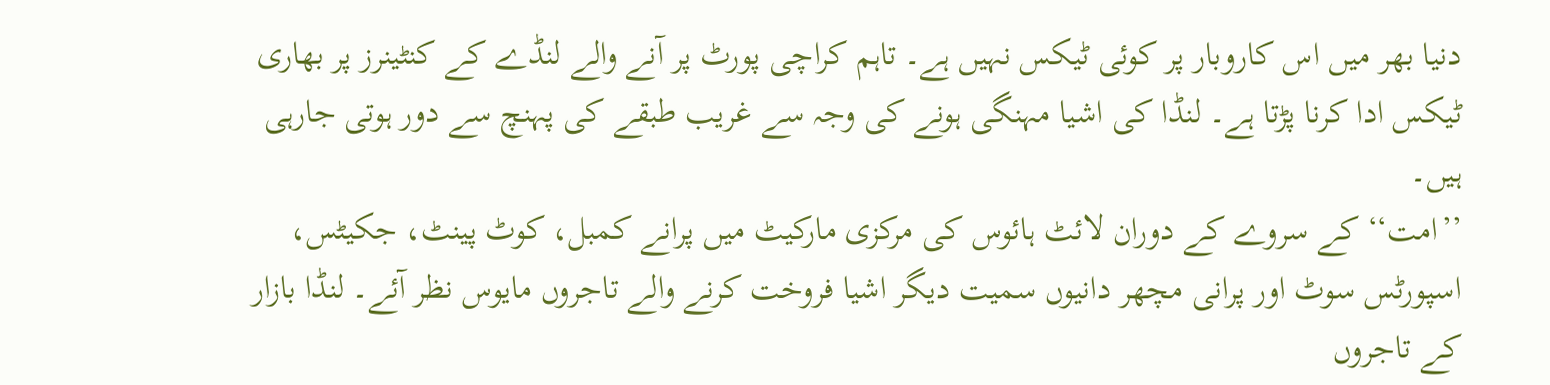دنیا بھر میں اس کاروبار پر کوئی ٹیکس نہیں ہے۔ تاہم کراچی پورٹ پر آنے والے لنڈے کے کنٹینرز پر بھاری ٹیکس ادا کرنا پڑتا ہے۔ لنڈا کی اشیا مہنگی ہونے کی وجہ سے غریب طبقے کی پہنچ سے دور ہوتی جارہی ہیں۔
’’امت‘‘ کے سروے کے دوران لائٹ ہائوس کی مرکزی مارکیٹ میں پرانے کمبل، کوٹ پینٹ، جکیٹس، اسپورٹس سوٹ اور پرانی مچھر دانیوں سمیت دیگر اشیا فروخت کرنے والے تاجروں مایوس نظر آئے۔ لنڈا بازار کے تاجروں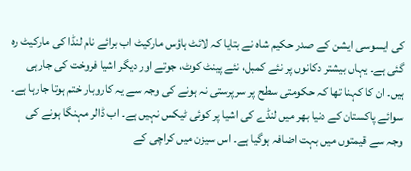کی ایسوسی ایشن کے صدر حکیم شاہ نے بتایا کہ لائٹ ہاؤس مارکیٹ اب برائے نام لنڈا کی مارکیٹ رہ گئی ہے۔ یہاں بیشتر دکانوں پر نئے کمبل، نئے پینٹ کوٹ، جوتے اور دیگر اشیا فروخت کی جارہی ہیں۔ ان کا کہنا تھا کہ حکومتی سطح پر سرپرستی نہ ہونے کی وجہ سے یہ کاروبار ختم ہوتا جارہا ہے۔ سوائے پاکستان کے دنیا بھر میں لنڈے کی اشیا پر کوئی ٹیکس نہیں ہے۔ اب ڈالر مہنگا ہونے کی وجہ سے قیمتوں میں بہت اضافہ ہوگیا ہے۔ اس سیزن میں کراچی کے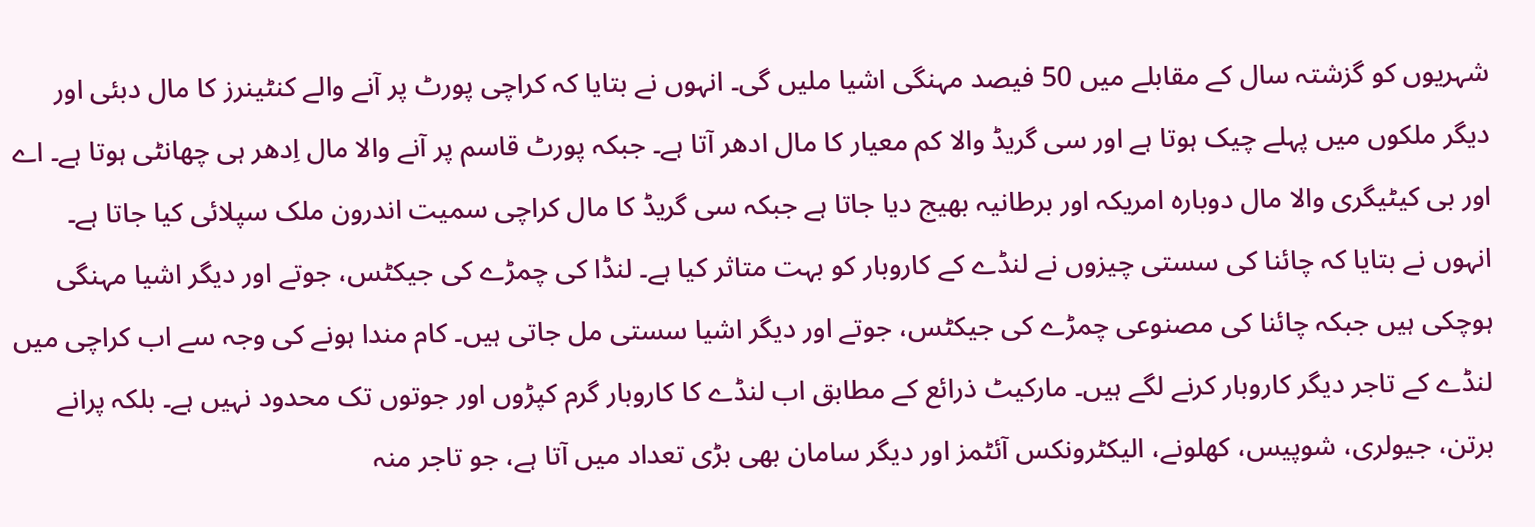شہریوں کو گزشتہ سال کے مقابلے میں 50 فیصد مہنگی اشیا ملیں گی۔ انہوں نے بتایا کہ کراچی پورٹ پر آنے والے کنٹینرز کا مال دبئی اور دیگر ملکوں میں پہلے چیک ہوتا ہے اور سی گریڈ والا کم معیار کا مال ادھر آتا ہے۔ جبکہ پورٹ قاسم پر آنے والا مال اِدھر ہی چھانٹی ہوتا ہے۔ اے اور بی کیٹیگری والا مال دوبارہ امریکہ اور برطانیہ بھیج دیا جاتا ہے جبکہ سی گریڈ کا مال کراچی سمیت اندرون ملک سپلائی کیا جاتا ہے۔ انہوں نے بتایا کہ چائنا کی سستی چیزوں نے لنڈے کے کاروبار کو بہت متاثر کیا ہے۔ لنڈا کی چمڑے کی جیکٹس، جوتے اور دیگر اشیا مہنگی ہوچکی ہیں جبکہ چائنا کی مصنوعی چمڑے کی جیکٹس، جوتے اور دیگر اشیا سستی مل جاتی ہیں۔ کام مندا ہونے کی وجہ سے اب کراچی میں لنڈے کے تاجر دیگر کاروبار کرنے لگے ہیں۔ مارکیٹ ذرائع کے مطابق اب لنڈے کا کاروبار گرم کپڑوں اور جوتوں تک محدود نہیں ہے۔ بلکہ پرانے برتن، جیولری، شوپیس، کھلونے، الیکٹرونکس آئٹمز اور دیگر سامان بھی بڑی تعداد میں آتا ہے، جو تاجر منہ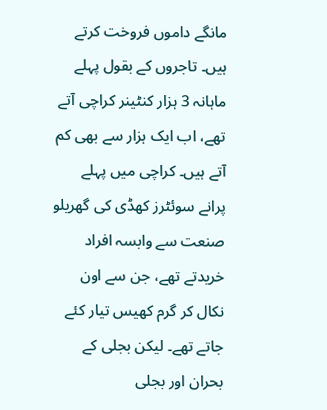مانگے داموں فروخت کرتے ہیں۔ تاجروں کے بقول پہلے ماہانہ 3 ہزار کنٹینر کراچی آتے تھے، اب ایک ہزار سے بھی کم آتے ہیں۔ کراچی میں پہلے پرانے سوئٹرز کھڈی کی گھریلو صنعت سے وابسہ افراد خریدتے تھے، جن سے اون نکال کر گرم کھیس تیار کئے جاتے تھے۔ لیکن بجلی کے بحران اور بجلی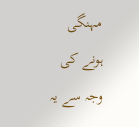مہنگی ہونے کی وجہ سے یہ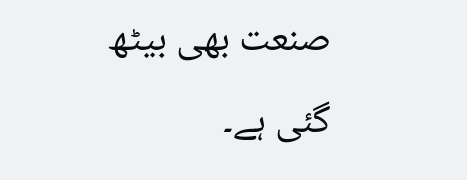صنعت بھی بیٹھ گئی ہے۔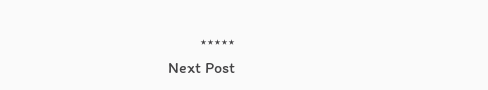٭٭٭٭٭
Next Post